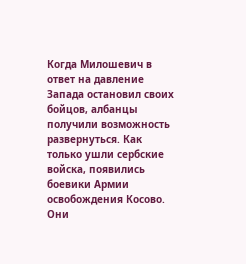Когда Милошевич в ответ на давление Запада остановил своих бойцов, албанцы получили возможность развернуться. Как только ушли сербские войска, появились боевики Армии освобождения Косово. Они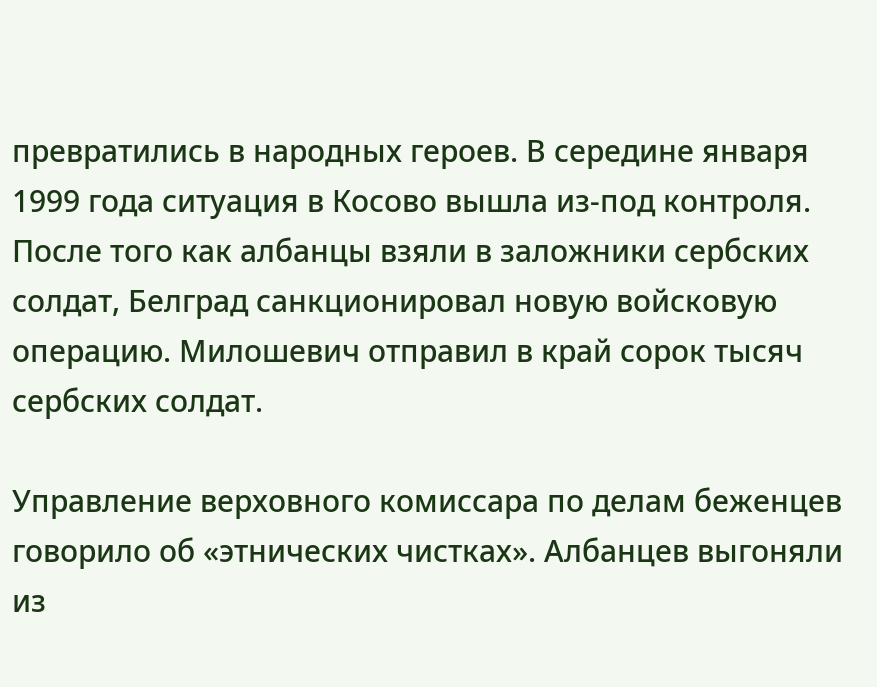превратились в народных героев. В середине января 1999 года ситуация в Косово вышла из-под контроля. После того как албанцы взяли в заложники сербских солдат, Белград санкционировал новую войсковую операцию. Милошевич отправил в край сорок тысяч сербских солдат.

Управление верховного комиссара по делам беженцев говорило об «этнических чистках». Албанцев выгоняли из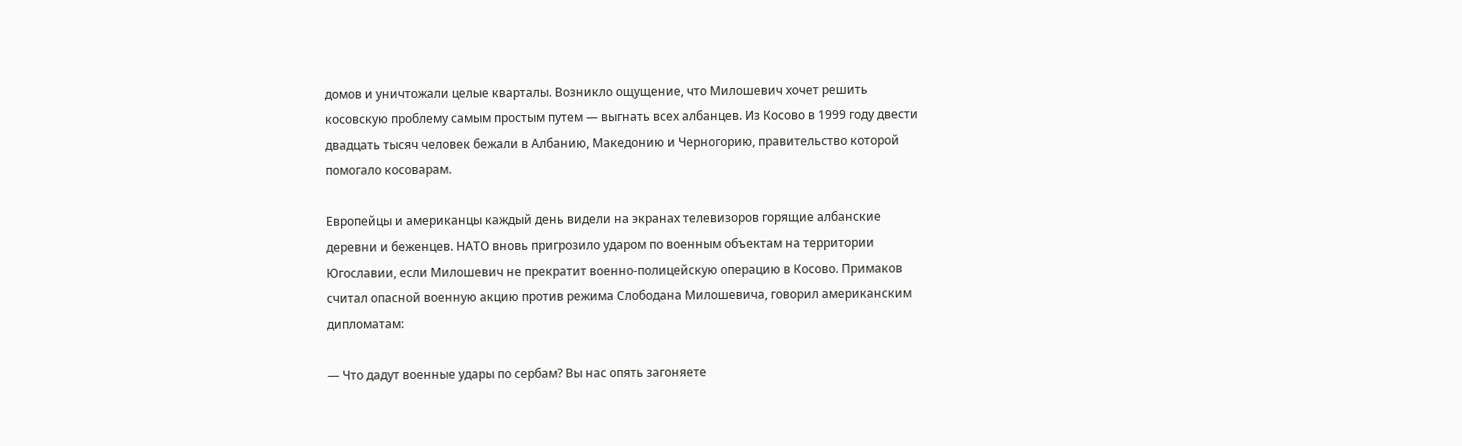домов и уничтожали целые кварталы. Возникло ощущение, что Милошевич хочет решить косовскую проблему самым простым путем — выгнать всех албанцев. Из Косово в 1999 году двести двадцать тысяч человек бежали в Албанию, Македонию и Черногорию, правительство которой помогало косоварам.

Европейцы и американцы каждый день видели на экранах телевизоров горящие албанские деревни и беженцев. НАТО вновь пригрозило ударом по военным объектам на территории Югославии, если Милошевич не прекратит военно-полицейскую операцию в Косово. Примаков считал опасной военную акцию против режима Слободана Милошевича, говорил американским дипломатам:

— Что дадут военные удары по сербам? Вы нас опять загоняете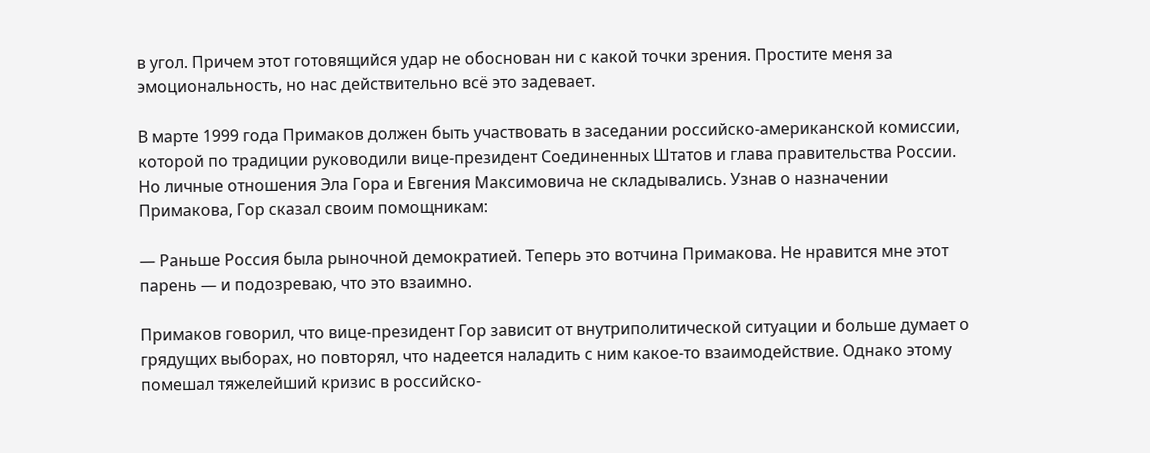в угол. Причем этот готовящийся удар не обоснован ни с какой точки зрения. Простите меня за эмоциональность, но нас действительно всё это задевает.

В марте 1999 года Примаков должен быть участвовать в заседании российско-американской комиссии, которой по традиции руководили вице-президент Соединенных Штатов и глава правительства России. Но личные отношения Эла Гора и Евгения Максимовича не складывались. Узнав о назначении Примакова, Гор сказал своим помощникам:

— Раньше Россия была рыночной демократией. Теперь это вотчина Примакова. Не нравится мне этот парень — и подозреваю, что это взаимно.

Примаков говорил, что вице-президент Гор зависит от внутриполитической ситуации и больше думает о грядущих выборах, но повторял, что надеется наладить с ним какое-то взаимодействие. Однако этому помешал тяжелейший кризис в российско-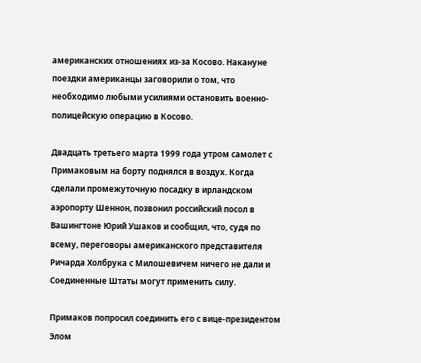американских отношениях из-за Косово. Накануне поездки американцы заговорили о том, что необходимо любыми усилиями остановить военно-полицейскую операцию в Косово.

Двадцать третьего марта 1999 года утром самолет с Примаковым на борту поднялся в воздух. Когда сделали промежуточную посадку в ирландском аэропорту Шеннон, позвонил российский посол в Вашингтоне Юрий Ушаков и сообщил, что, судя по всему, переговоры американского представителя Ричарда Холбрука с Милошевичем ничего не дали и Соединенные Штаты могут применить силу.

Примаков попросил соединить его с вице-президентом Элом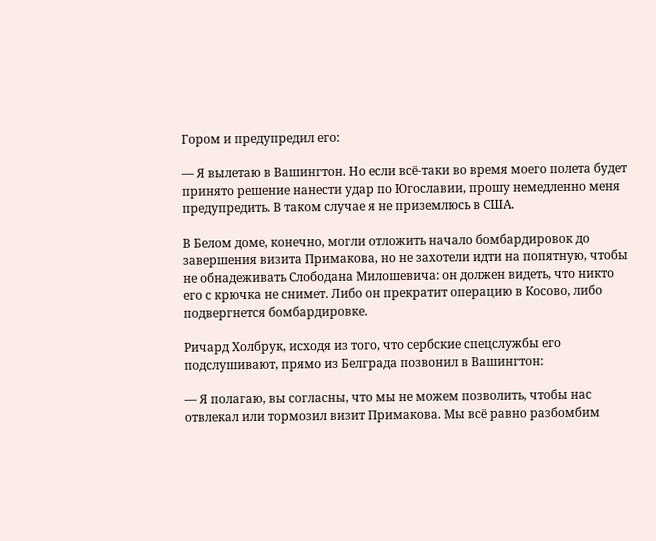Гором и предупредил его:

— Я вылетаю в Вашингтон. Но если всё-таки во время моего полета будет принято решение нанести удар по Югославии, прошу немедленно меня предупредить. В таком случае я не приземлюсь в США.

В Белом доме, конечно, могли отложить начало бомбардировок до завершения визита Примакова, но не захотели идти на попятную, чтобы не обнадеживать Слободана Милошевича: он должен видеть, что никто его с крючка не снимет. Либо он прекратит операцию в Косово, либо подвергнется бомбардировке.

Ричард Холбрук, исходя из того, что сербские спецслужбы его подслушивают, прямо из Белграда позвонил в Вашингтон:

— Я полагаю, вы согласны, что мы не можем позволить, чтобы нас отвлекал или тормозил визит Примакова. Мы всё равно разбомбим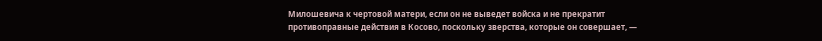Милошевича к чертовой матери, если он не выведет войска и не прекратит противоправные действия в Косово, поскольку зверства, которые он совершает, —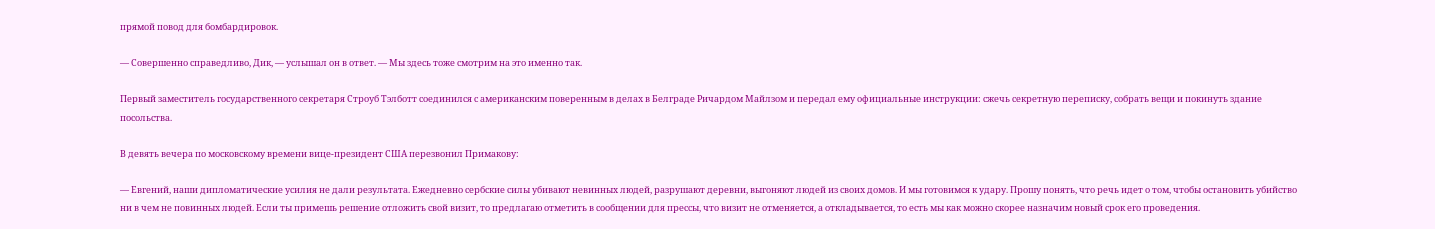прямой повод для бомбардировок.

— Совершенно справедливо, Дик, — услышал он в ответ. — Мы здесь тоже смотрим на это именно так.

Первый заместитель государственного секретаря Строуб Тэлботт соединился с американским поверенным в делах в Белграде Ричардом Майлзом и передал ему официальные инструкции: сжечь секретную переписку, собрать вещи и покинуть здание посольства.

В девять вечера по московскому времени вице-президент США перезвонил Примакову:

— Евгений, наши дипломатические усилия не дали результата. Ежедневно сербские силы убивают невинных людей, разрушают деревни, выгоняют людей из своих домов. И мы готовимся к удару. Прошу понять, что речь идет о том, чтобы остановить убийство ни в чем не повинных людей. Если ты примешь решение отложить свой визит, то предлагаю отметить в сообщении для прессы, что визит не отменяется, а откладывается, то есть мы как можно скорее назначим новый срок его проведения.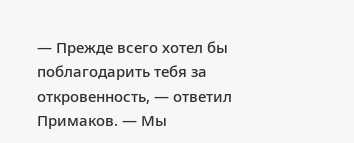— Прежде всего хотел бы поблагодарить тебя за откровенность, — ответил Примаков. — Мы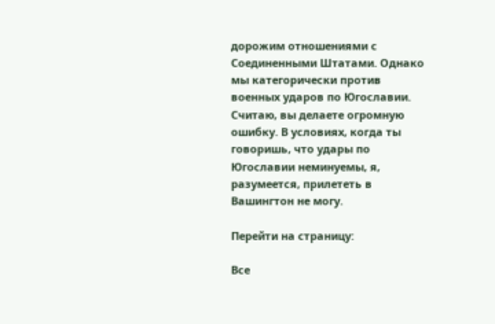дорожим отношениями с Соединенными Штатами. Однако мы категорически против военных ударов по Югославии. Считаю, вы делаете огромную ошибку. В условиях, когда ты говоришь, что удары по Югославии неминуемы, я, разумеется, прилететь в Вашингтон не могу.

Перейти на страницу:

Все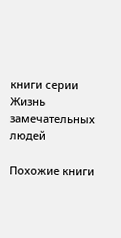книги серии Жизнь замечательных людей

Похожие книги